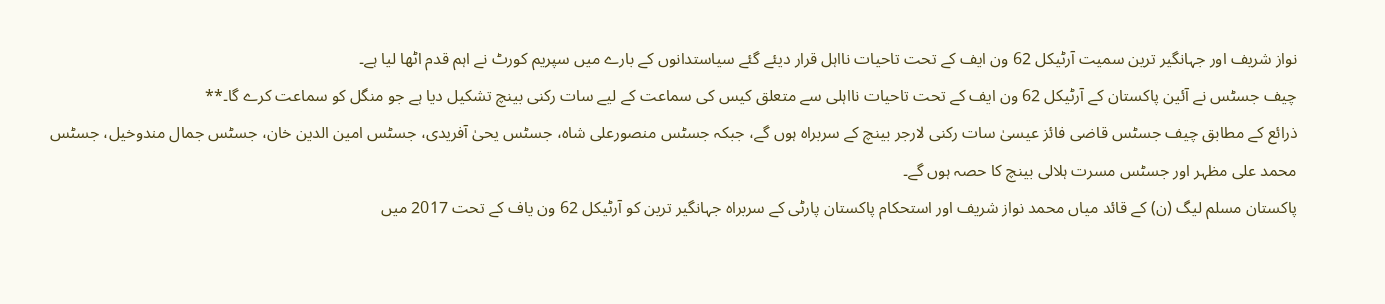نواز شریف اور جہانگیر ترین سمیت آرٹیکل 62 ون ایف کے تحت تاحیات نااہل قرار دیئے گئے سیاستدانوں کے بارے میں سپریم کورٹ نے اہم قدم اٹھا لیا ہے۔
چیف جسٹس نے آئین پاکستان کے آرٹیکل 62 ون ایف کے تحت تاحیات نااہلی سے متعلق کیس کی سماعت کے لیے سات رکنی بینچ تشکیل دیا ہے جو منگل کو سماعت کرے گا۔**
ذرائع کے مطابق چیف جسٹس قاضی فائز عیسیٰ سات رکنی لارجر بینچ کے سربراہ ہوں گے، جبکہ جسٹس منصورعلی شاہ، جسٹس یحیٰ آفریدی، جسٹس امین الدین خان، جسٹس جمال مندوخیل، جسٹس محمد علی مظہر اور جسٹس مسرت ہلالی بینچ کا حصہ ہوں گے۔
پاکستان مسلم لیگ (ن) کے قائد میاں محمد نواز شریف اور استحکام پاکستان پارٹی کے سربراہ جہانگیر ترین کو آرٹیکل 62 ون یاف کے تحت 2017 میں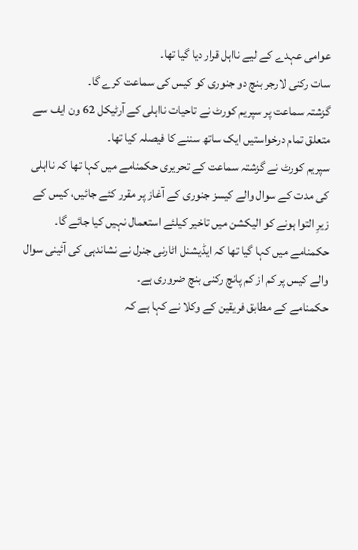عوامی عہدے کے لیے نااہل قرار دیا گیا تھا۔
سات رکنی لارجر بنچ دو جنوری کو کیس کی سماعت کرے گا۔
گزشتہ سماعت پر سپریم کورٹ نے تاحیات نااہلی کے آرٹیکل 62 ون ایف سے متعلق تمام درخواستیں ایک ساتھ سننے کا فیصلہ کیا تھا۔
سپریم کورٹ نے گزشتہ سماعت کے تحریری حکمنامے میں کہا تھا کہ نااہلی کی مدت کے سوال والے کیسز جنوری کے آغاز پر مقرر کئے جائیں، کیس کے زیرِ التوا ہونے کو الیکشن میں تاخیر کیلئے استعمال نہیں کیا جائے گا۔
حکمنامے میں کہا گیا تھا کہ ایڈیشنل اٹارنی جنرل نے نشاندہی کی آئینی سوال والے کیس پر کم از کم پانچ رکنی بنچ ضروری ہے۔
حکمنامے کے مطابق فریقین کے وکلا نے کہا ہے کہ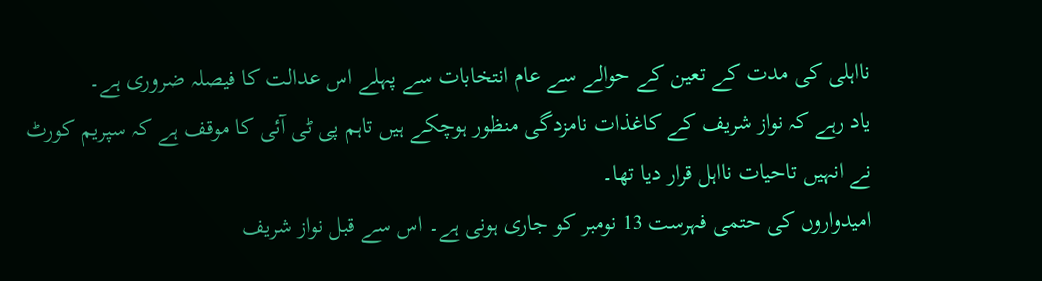نااہلی کی مدت کے تعین کے حوالے سے عام انتخابات سے پہلے اس عدالت کا فیصلہ ضروری ہے۔
یاد رہے کہ نواز شریف کے کاغذات نامزدگی منظور ہوچکے ہیں تاہم پی ٹی آئی کا موقف ہے کہ سپریم کورٹ نے انہیں تاحیات نااہل قرار دیا تھا۔
امیدواروں کی حتمی فہرست 13 نومبر کو جاری ہونی ہے۔ اس سے قبل نواز شریف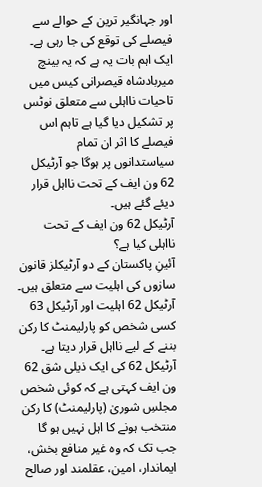اور جہانگیر ترین کے حوالے سے فیصلے کی توقع کی جا رہی ہے۔
ایک اہم بات یہ ہے کہ یہ بینچ میربادشاہ قیصرانی کیس میں تاحیات نااہلی سے متعلق نوٹس پر تشکیل دیا گیا ہے تاہم اس فیصلے کا اثر ان تمام سیاستدانوں پر ہوگا جو آرٹیکل 62 ون ایف کے تحت نااہل قرار دیئے گئے ہیں۔
آرٹیکل 62 ون ایف کے تحت نااہلی کیا ہے؟
آئینِ پاکستان کے دو آرٹیکلز قانون سازوں کی اہلیت سے متعلق ہیں۔ آرٹیکل 62 اہلیت اور آرٹیکل 63 کسی شخص کو پارلیمنٹ کا رکن بننے کے لیے نااہل قرار دیتا ہے۔
آرٹیکل 62 کی ایک ذیلی شق 62 ون ایف کہتی ہے کہ کوئی شخص مجلسِ شوریٰ (پارلیمنٹ) کا رکن منتخب ہونے کا اہل نہیں ہو گا جب تک کہ وہ غیر منافع بخش، ایماندار، امین، عقلمند اور صالح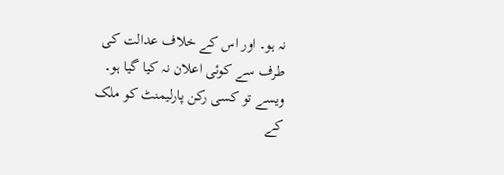نہ ہو۔ اور اس کے خلاف عدالت کی طرف سے کوئی اعلان نہ کیا گیا ہو۔
ویسے تو کسی رکن پارلیمنٹ کو ملک کے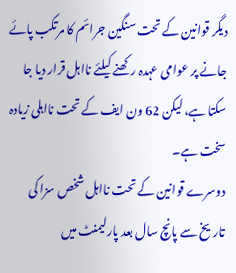دیگر قوانین کے تحت سنگین جرائم کا مرتکب پائے جانے پر عوامی عہدہ رکھنے کیلئے نااہل قرار دیا جا سکتا ہے، لیکن 62 ون ایف کے تحت نااہلی زیادہ سخت ہے۔
دوسرے قوانین کے تحت نااہل شخص سزا کی تاریخ سے پانچ سال بعد پارلیمنٹ میں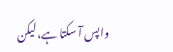واپس آ سکتا ہے، لیکن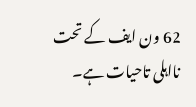62 ون ایف کے تحت نااہلی تاحیات ہے۔